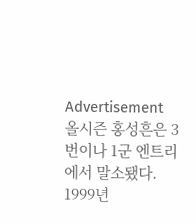Advertisement
올시즌 홍성흔은 3번이나 1군 엔트리에서 말소됐다. 1999년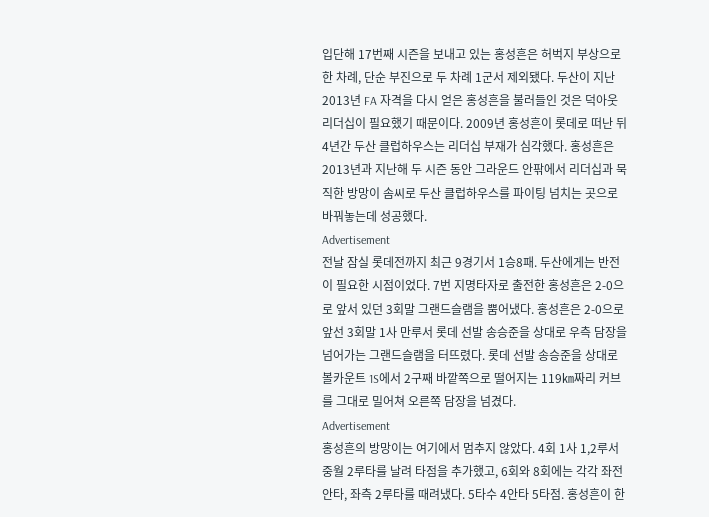입단해 17번째 시즌을 보내고 있는 홍성흔은 허벅지 부상으로 한 차례, 단순 부진으로 두 차례 1군서 제외됐다. 두산이 지난 2013년 FA 자격을 다시 얻은 홍성흔을 불러들인 것은 덕아웃 리더십이 필요했기 때문이다. 2009년 홍성흔이 롯데로 떠난 뒤 4년간 두산 클럽하우스는 리더십 부재가 심각했다. 홍성흔은 2013년과 지난해 두 시즌 동안 그라운드 안팎에서 리더십과 묵직한 방망이 솜씨로 두산 클럽하우스를 파이팅 넘치는 곳으로 바꿔놓는데 성공했다.
Advertisement
전날 잠실 롯데전까지 최근 9경기서 1승8패. 두산에게는 반전이 필요한 시점이었다. 7번 지명타자로 출전한 홍성흔은 2-0으로 앞서 있던 3회말 그랜드슬램을 뿜어냈다. 홍성흔은 2-0으로 앞선 3회말 1사 만루서 롯데 선발 송승준을 상대로 우측 담장을 넘어가는 그랜드슬램을 터뜨렸다. 롯데 선발 송승준을 상대로 볼카운트 1S에서 2구째 바깥쪽으로 떨어지는 119㎞짜리 커브를 그대로 밀어쳐 오른쪽 담장을 넘겼다.
Advertisement
홍성흔의 방망이는 여기에서 멈추지 않았다. 4회 1사 1,2루서 중월 2루타를 날려 타점을 추가했고, 6회와 8회에는 각각 좌전안타, 좌측 2루타를 때려냈다. 5타수 4안타 5타점. 홍성흔이 한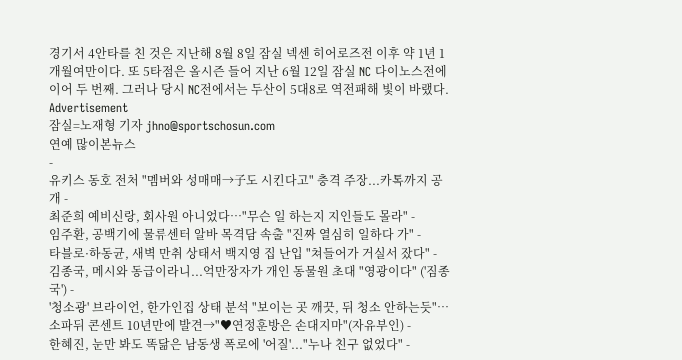경기서 4안타를 친 것은 지난해 8월 8일 잠실 넥센 히어로즈전 이후 약 1년 1개월여만이다. 또 5타점은 올시즌 들어 지난 6월 12일 잠실 NC 다이노스전에 이어 두 번째. 그러나 당시 NC전에서는 두산이 5대8로 역전패해 빛이 바랬다.
Advertisement
잠실=노재형 기자 jhno@sportschosun.com
연예 많이본뉴스
-
유키스 동호 전처 "멤버와 성매매→子도 시킨다고" 충격 주장...카톡까지 공개 -
최준희 예비신랑, 회사원 아니었다…"무슨 일 하는지 지인들도 몰라" -
임주환, 공백기에 물류센터 알바 목격담 속출 "진짜 열심히 일하다 가" -
타블로·하동균, 새벽 만취 상태서 백지영 집 난입 "쳐들어가 거실서 잤다" -
김종국, 메시와 동급이라니...억만장자가 개인 동물원 초대 "영광이다" ('짐종국') -
'청소광' 브라이언, 한가인집 상태 분석 "보이는 곳 깨끗, 뒤 청소 안하는듯"…소파뒤 콘센트 10년만에 발견→"♥연정훈방은 손대지마"(자유부인) -
한혜진, 눈만 봐도 똑닮은 남동생 폭로에 '어질'..."누나 친구 없었다" -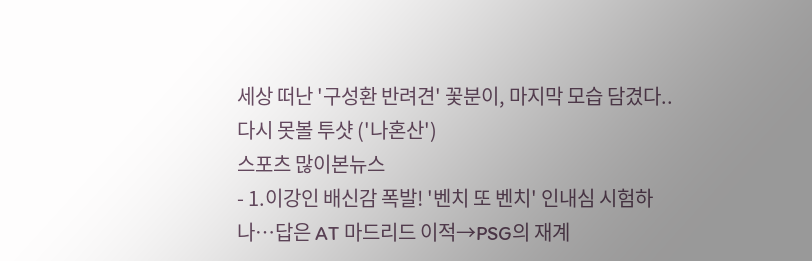세상 떠난 '구성환 반려견' 꽃분이, 마지막 모습 담겼다..다시 못볼 투샷 ('나혼산')
스포츠 많이본뉴스
- 1.이강인 배신감 폭발! '벤치 또 벤치' 인내심 시험하나…답은 AT 마드리드 이적→PSG의 재계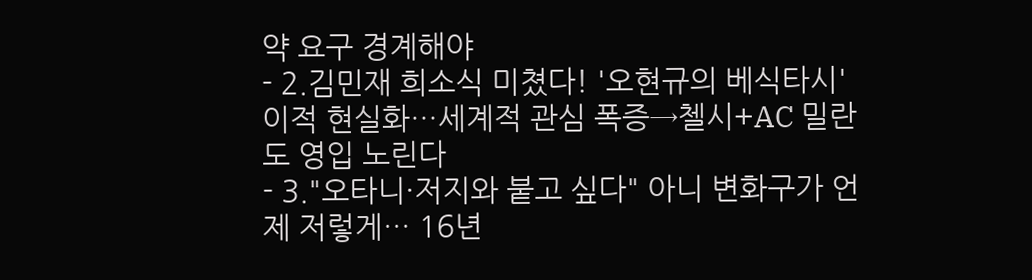약 요구 경계해야
- 2.김민재 희소식 미쳤다! '오현규의 베식타시' 이적 현실화…세계적 관심 폭증→첼시+AC 밀란도 영입 노린다
- 3."오타니·저지와 붙고 싶다" 아니 변화구가 언제 저렇게… 16년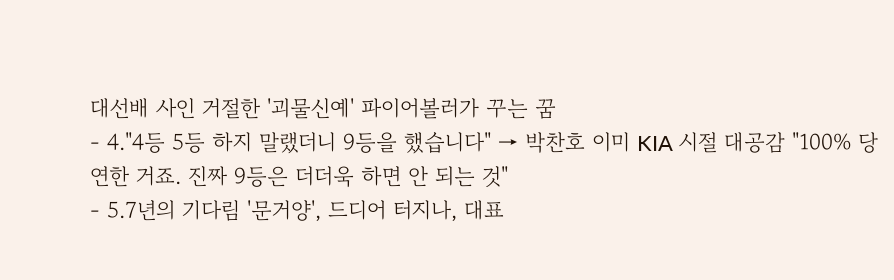대선배 사인 거절한 '괴물신예' 파이어볼러가 꾸는 꿈
- 4."4등 5등 하지 말랬더니 9등을 했습니다" → 박찬호 이미 KIA 시절 대공감 "100% 당연한 거죠. 진짜 9등은 더더욱 하면 안 되는 것"
- 5.7년의 기다림 '문거양', 드디어 터지나, 대표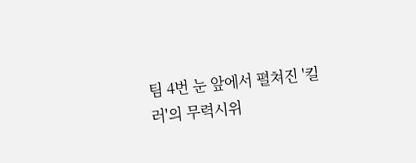팀 4번 눈 앞에서 펼쳐진 '킬러'의 무력시위